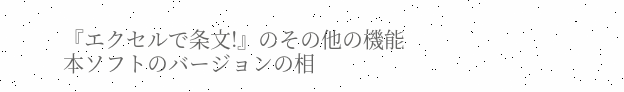『エクセルで条文!』のその他の機能
本ソフトのバージョンの相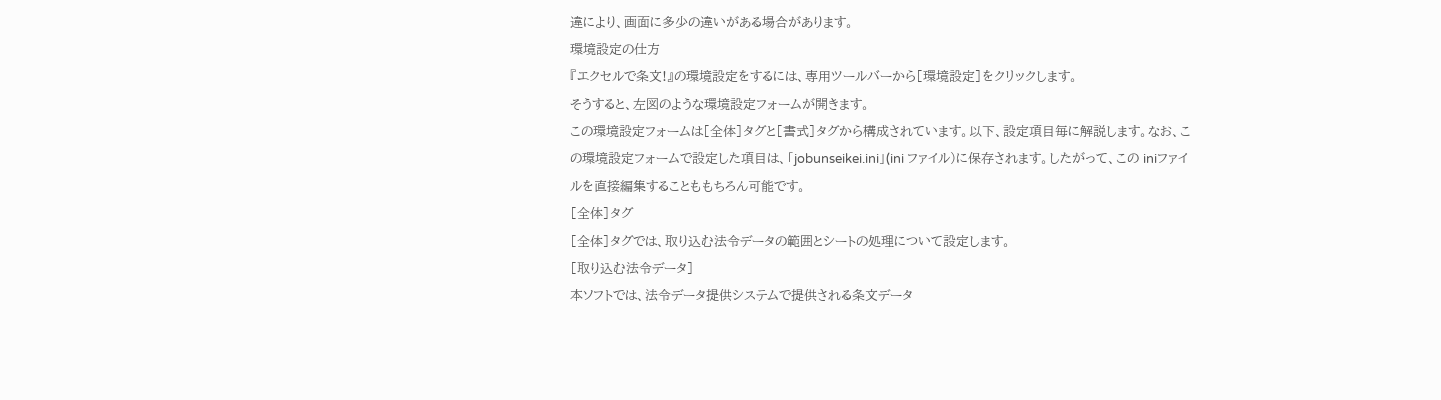違により、画面に多少の違いがある場合があります。
環境設定の仕方
『エクセルで条文!』の環境設定をするには、専用ツールバーから[環境設定]をクリックします。
そうすると、左図のような環境設定フォームが開きます。
この環境設定フォームは[全体]タグと[書式]タグから構成されています。以下、設定項目毎に解説します。なお、この環境設定フォームで設定した項目は、「jobunseikei.ini」(ini ファイル)に保存されます。したがって、この iniファイルを直接編集することももちろん可能です。
[全体]タグ
[全体]タグでは、取り込む法令データの範囲とシートの処理について設定します。
[取り込む法令データ]
本ソフトでは、法令データ提供システムで提供される条文データ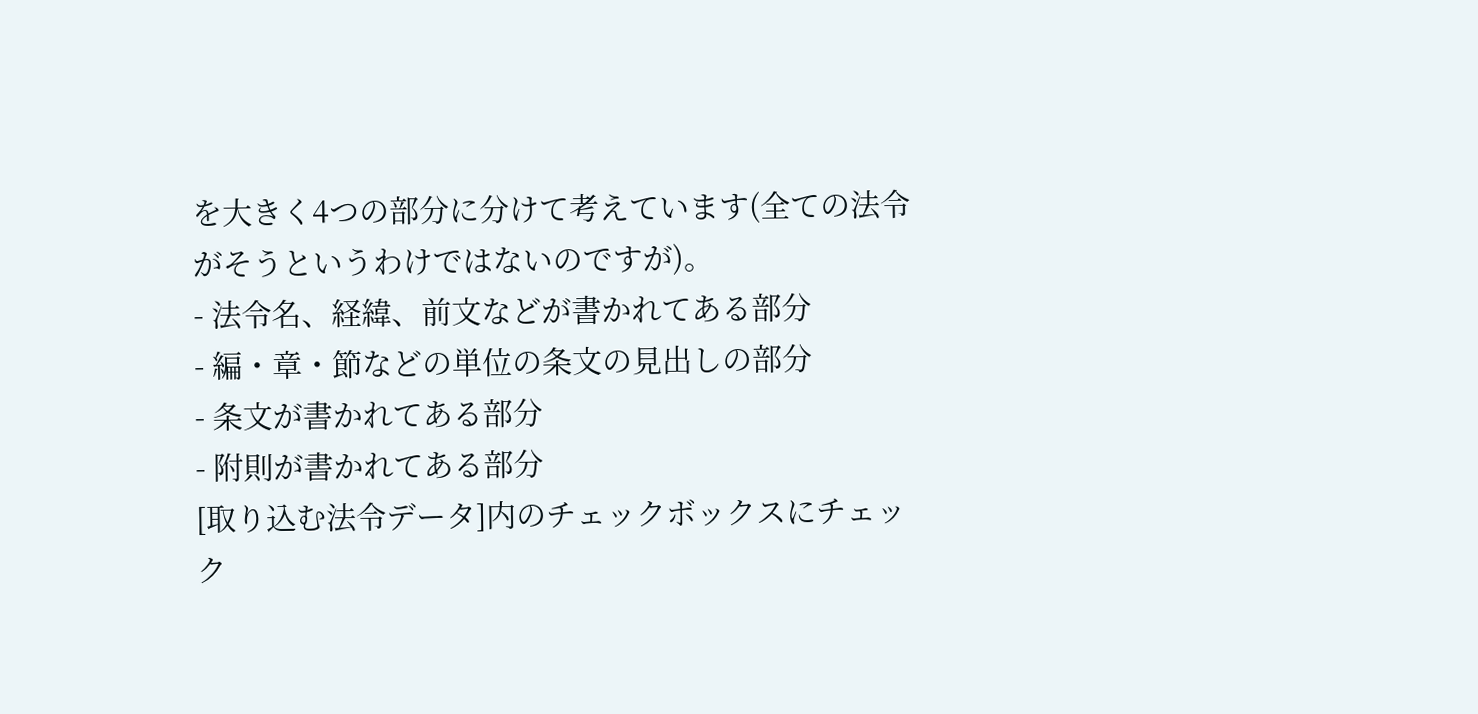を大きく4つの部分に分けて考えています(全ての法令がそうというわけではないのですが)。
- 法令名、経緯、前文などが書かれてある部分
- 編・章・節などの単位の条文の見出しの部分
- 条文が書かれてある部分
- 附則が書かれてある部分
[取り込む法令データ]内のチェックボックスにチェック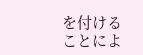を付けることによ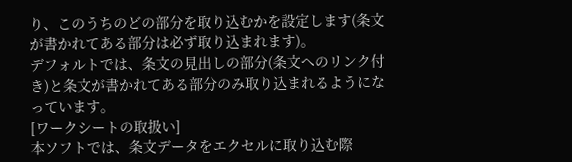り、このうちのどの部分を取り込むかを設定します(条文が書かれてある部分は必ず取り込まれます)。
デフォルトでは、条文の見出しの部分(条文へのリンク付き)と条文が書かれてある部分のみ取り込まれるようになっています。
[ワークシートの取扱い]
本ソフトでは、条文データをエクセルに取り込む際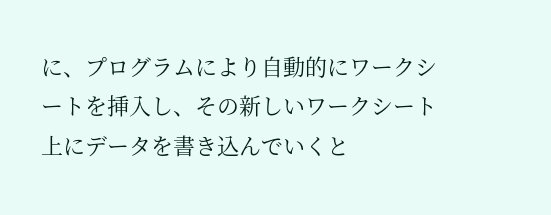に、プログラムにより自動的にワークシートを挿入し、その新しいワークシート上にデータを書き込んでいくと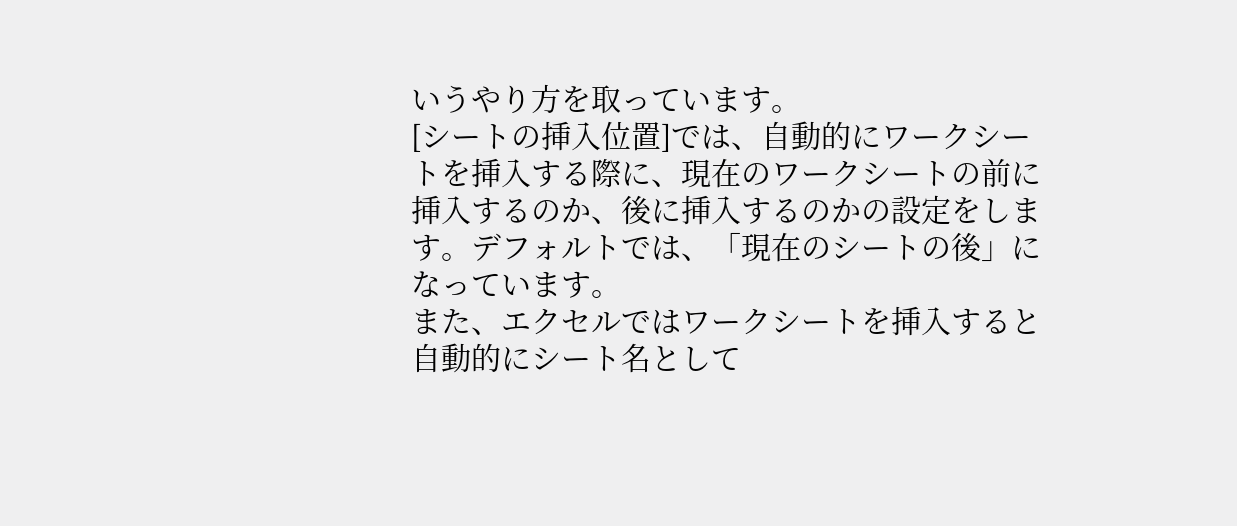いうやり方を取っています。
[シートの挿入位置]では、自動的にワークシートを挿入する際に、現在のワークシートの前に挿入するのか、後に挿入するのかの設定をします。デフォルトでは、「現在のシートの後」になっています。
また、エクセルではワークシートを挿入すると自動的にシート名として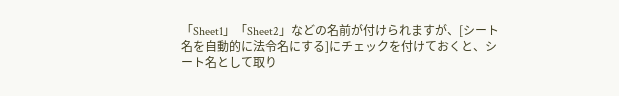「Sheet1」「Sheet2」などの名前が付けられますが、[シート名を自動的に法令名にする]にチェックを付けておくと、シート名として取り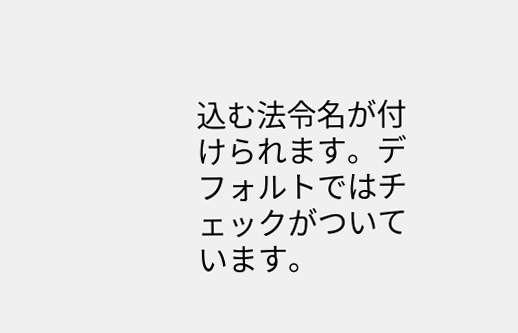込む法令名が付けられます。デフォルトではチェックがついています。